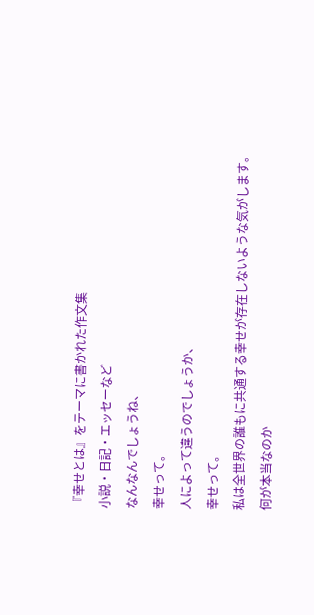『幸せとは』をテーマに書かれた作文集
小説・日記・エッセーなど
なんなんでしょうね、
幸せって。
人によって違うのでしょうか、
幸せって。
私は全世界の誰もに共通する幸せが存在しないような気がします。
何が本当なのか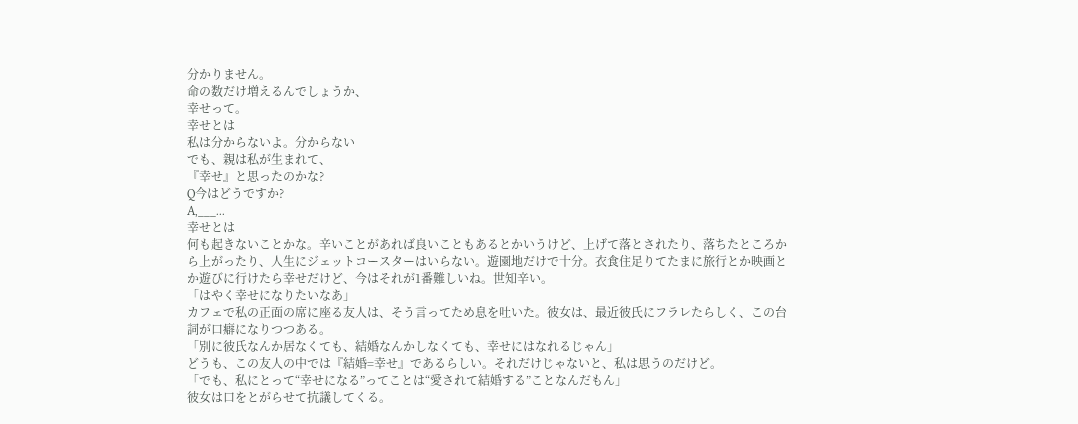分かりません。
命の数だけ増えるんでしょうか、
幸せって。
幸せとは
私は分からないよ。分からない
でも、親は私が生まれて、
『幸せ』と思ったのかな?
Q今はどうですか?
A,___...
幸せとは
何も起きないことかな。辛いことがあれば良いこともあるとかいうけど、上げて落とされたり、落ちたところから上がったり、人生にジェットコースターはいらない。遊園地だけで十分。衣食住足りてたまに旅行とか映画とか遊びに行けたら幸せだけど、今はそれが1番難しいね。世知辛い。
「はやく幸せになりたいなあ」
カフェで私の正面の席に座る友人は、そう言ってため息を吐いた。彼女は、最近彼氏にフラレたらしく、この台詞が口癖になりつつある。
「別に彼氏なんか居なくても、結婚なんかしなくても、幸せにはなれるじゃん」
どうも、この友人の中では『結婚=幸せ』であるらしい。それだけじゃないと、私は思うのだけど。
「でも、私にとって“幸せになる”ってことは“愛されて結婚する”ことなんだもん」
彼女は口をとがらせて抗議してくる。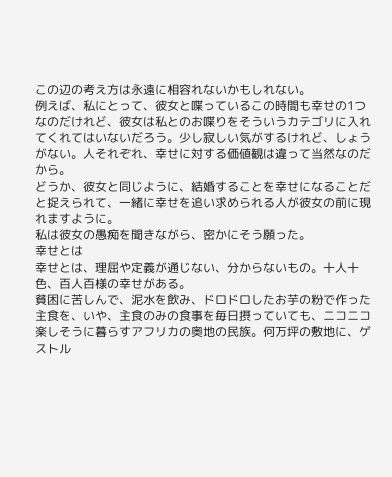この辺の考え方は永遠に相容れないかもしれない。
例えば、私にとって、彼女と喋っているこの時間も幸せの1つなのだけれど、彼女は私とのお喋りをそういうカテゴリに入れてくれてはいないだろう。少し寂しい気がするけれど、しょうがない。人それぞれ、幸せに対する価値観は違って当然なのだから。
どうか、彼女と同じように、結婚することを幸せになることだと捉えられて、一緒に幸せを追い求められる人が彼女の前に現れますように。
私は彼女の愚痴を聞きながら、密かにそう願った。
幸せとは
幸せとは、理屈や定義が通じない、分からないもの。十人十色、百人百様の幸せがある。
貧困に苦しんで、泥水を飲み、ドロドロしたお芋の粉で作った主食を、いや、主食のみの食事を毎日摂っていても、ニコニコ楽しそうに暮らすアフリカの奥地の民族。何万坪の敷地に、ゲストル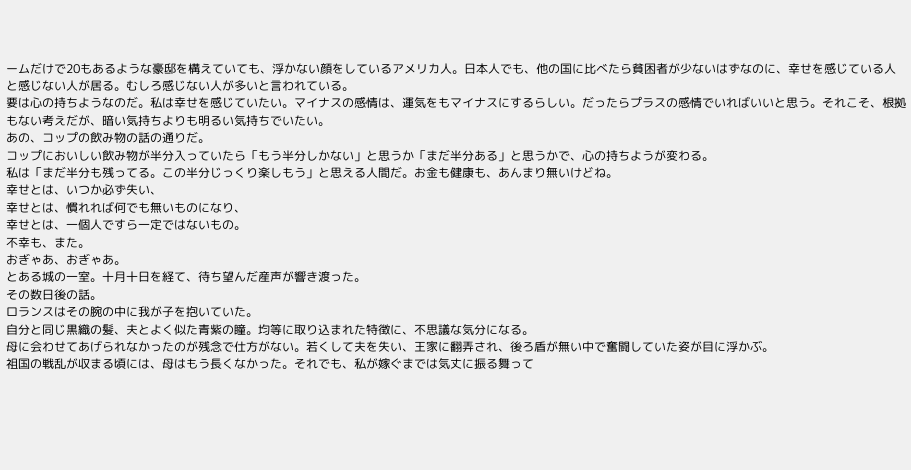ームだけで20もあるような豪邸を構えていても、浮かない顔をしているアメリカ人。日本人でも、他の国に比べたら貧困者が少ないはずなのに、幸せを感じている人と感じない人が居る。むしろ感じない人が多いと言われている。
要は心の持ちようなのだ。私は幸せを感じていたい。マイナスの感情は、運気をもマイナスにするらしい。だったらプラスの感情でいればいいと思う。それこそ、根拠もない考えだが、暗い気持ちよりも明るい気持ちでいたい。
あの、コップの飲み物の話の通りだ。
コップにおいしい飲み物が半分入っていたら「もう半分しかない」と思うか「まだ半分ある」と思うかで、心の持ちようが変わる。
私は「まだ半分も残ってる。この半分じっくり楽しもう」と思える人間だ。お金も健康も、あんまり無いけどね。
幸せとは、いつか必ず失い、
幸せとは、慣れれば何でも無いものになり、
幸せとは、一個人ですら一定ではないもの。
不幸も、また。
おぎゃあ、おぎゃあ。
とある城の一室。十月十日を経て、待ち望んだ産声が響き渡った。
その数日後の話。
ロランスはその腕の中に我が子を抱いていた。
自分と同じ黒織の髪、夫とよく似た青紫の瞳。均等に取り込まれた特徴に、不思議な気分になる。
母に会わせてあげられなかったのが残念で仕方がない。若くして夫を失い、王家に翻弄され、後ろ盾が無い中で奮闘していた姿が目に浮かぶ。
祖国の戦乱が収まる頃には、母はもう長くなかった。それでも、私が嫁ぐまでは気丈に振る舞って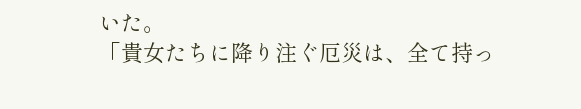いた。
「貴女たちに降り注ぐ厄災は、全て持っ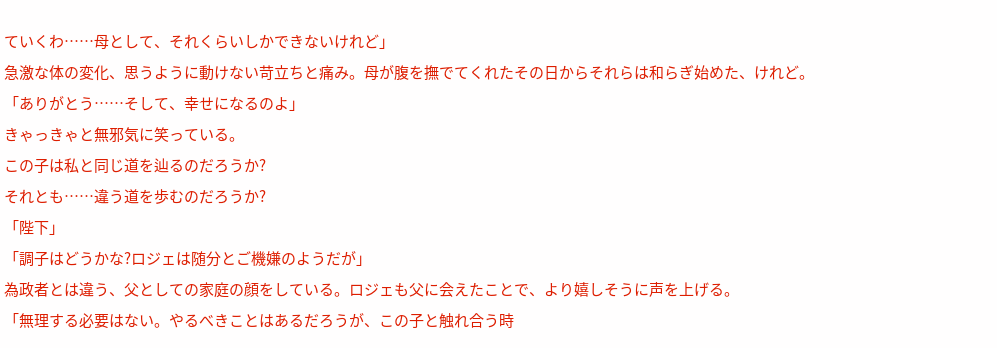ていくわ……母として、それくらいしかできないけれど」
急激な体の変化、思うように動けない苛立ちと痛み。母が腹を撫でてくれたその日からそれらは和らぎ始めた、けれど。
「ありがとう……そして、幸せになるのよ」
きゃっきゃと無邪気に笑っている。
この子は私と同じ道を辿るのだろうか?
それとも……違う道を歩むのだろうか?
「陛下」
「調子はどうかな?ロジェは随分とご機嫌のようだが」
為政者とは違う、父としての家庭の顔をしている。ロジェも父に会えたことで、より嬉しそうに声を上げる。
「無理する必要はない。やるべきことはあるだろうが、この子と触れ合う時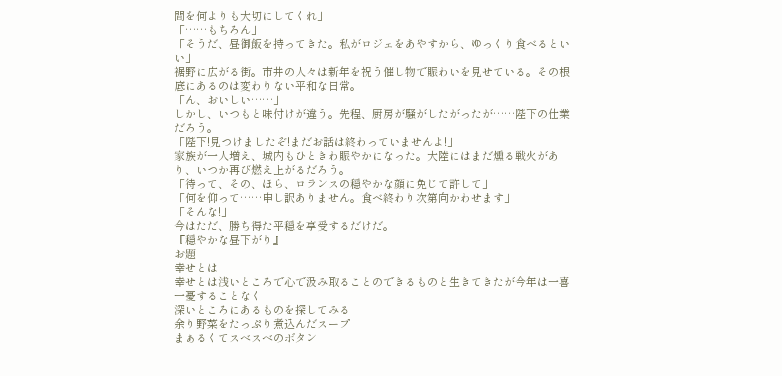間を何よりも大切にしてくれ」
「……もちろん」
「そうだ、昼御飯を持ってきた。私がロジェをあやすから、ゆっくり食べるといい」
裾野に広がる街。市井の人々は新年を祝う催し物で賑わいを見せている。その根底にあるのは変わりない平和な日常。
「ん、おいしい……」
しかし、いつもと味付けが違う。先程、厨房が騒がしたがったが……陛下の仕業だろう。
「陛下!見つけましたぞ!まだお話は終わっていませんよ!」
家族が一人増え、城内もひときわ賑やかになった。大陸にはまだ燻る戦火があり、いつか再び燃え上がるだろう。
「待って、その、ほら、ロランスの穏やかな顔に免じて許して」
「何を仰って……申し訳ありません。食べ終わり次第向かわせます」
「そんな!」
今はただ、勝ち得た平穏を享受するだけだ。
『穏やかな昼下がり』
お題
幸せとは
幸せとは浅いところで心で汲み取ることのできるものと生きてきたが今年は一喜一憂することなく
深いところにあるものを探してみる
余り野菜をたっぷり煮込んだスープ
まぁるくてスベスベのボタン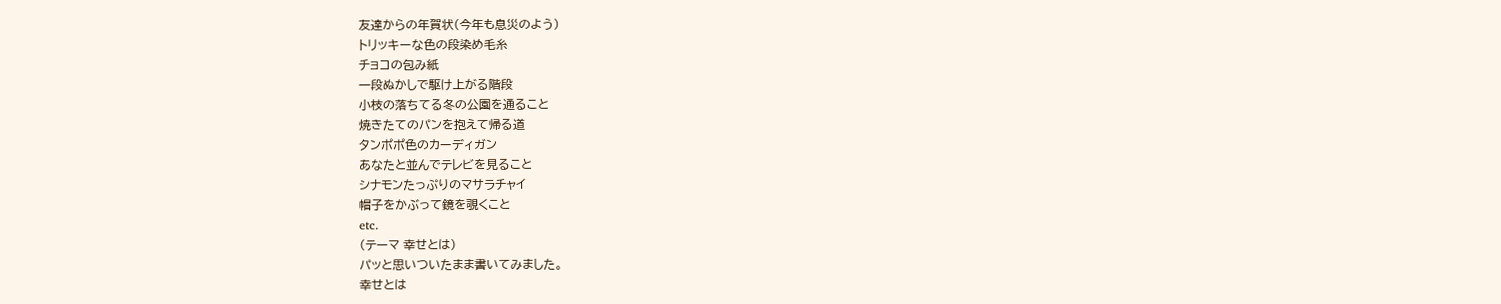友達からの年賀状(今年も息災のよう)
トリッキーな色の段染め毛糸
チョコの包み紙
一段ぬかしで駆け上がる階段
小枝の落ちてる冬の公園を通ること
焼きたてのパンを抱えて帰る道
タンポポ色のカーディガン
あなたと並んでテレビを見ること
シナモンたっぷりのマサラチャイ
帽子をかぶって鏡を覗くこと
etc.
(テーマ 幸せとは)
パッと思いついたまま書いてみました。
幸せとは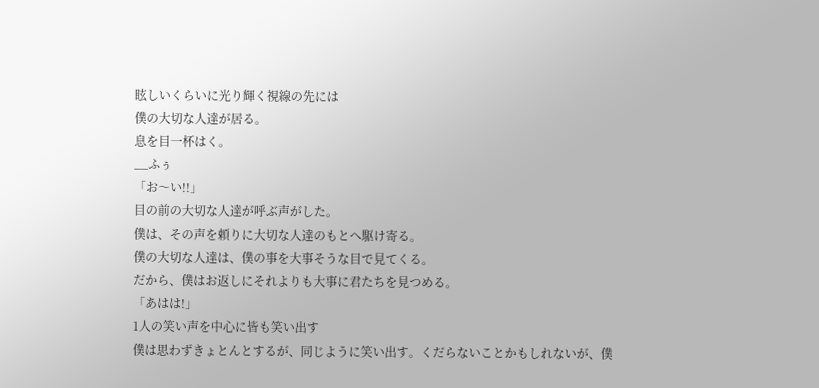眩しいくらいに光り輝く視線の先には
僕の大切な人達が居る。
息を目一杯はく。
__ふぅ
「お〜い!!」
目の前の大切な人達が呼ぶ声がした。
僕は、その声を頼りに大切な人達のもとへ駆け寄る。
僕の大切な人達は、僕の事を大事そうな目で見てくる。
だから、僕はお返しにそれよりも大事に君たちを見つめる。
「あはは!」
1人の笑い声を中心に皆も笑い出す
僕は思わずきょとんとするが、同じように笑い出す。くだらないことかもしれないが、僕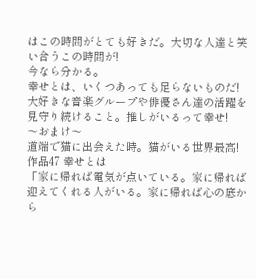はこの時間がとても好きだ。大切な人達と笑い合うこの時間が!
今なら分かる。
幸せとは、いくつあっても足らないものだ!
大好きな音楽グループや俳優さん達の活躍を見守り続けること。推しがいるって幸せ!
〜おまけ〜
道端で猫に出会えた時。猫がいる世界最高!
作品47 幸せとは
「家に帰れば電気が点いている。家に帰れば迎えてくれる人がいる。家に帰れば心の底から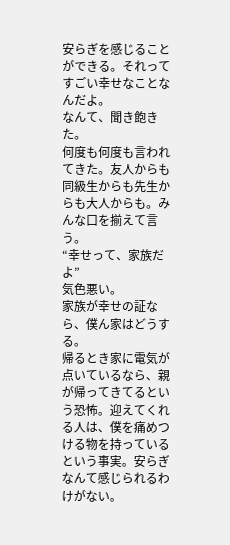安らぎを感じることができる。それってすごい幸せなことなんだよ。
なんて、聞き飽きた。
何度も何度も言われてきた。友人からも同級生からも先生からも大人からも。みんな口を揃えて言う。
“幸せって、家族だよ”
気色悪い。
家族が幸せの証なら、僕ん家はどうする。
帰るとき家に電気が点いているなら、親が帰ってきてるという恐怖。迎えてくれる人は、僕を痛めつける物を持っているという事実。安らぎなんて感じられるわけがない。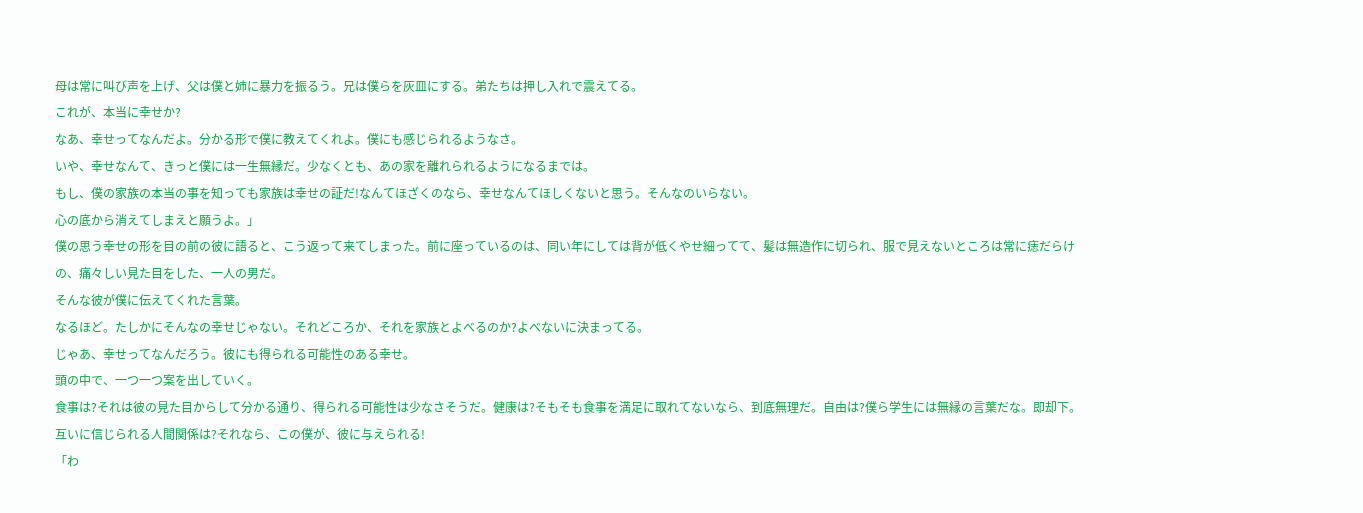母は常に叫び声を上げ、父は僕と姉に暴力を振るう。兄は僕らを灰皿にする。弟たちは押し入れで震えてる。
これが、本当に幸せか?
なあ、幸せってなんだよ。分かる形で僕に教えてくれよ。僕にも感じられるようなさ。
いや、幸せなんて、きっと僕には一生無縁だ。少なくとも、あの家を離れられるようになるまでは。
もし、僕の家族の本当の事を知っても家族は幸せの証だ!なんてほざくのなら、幸せなんてほしくないと思う。そんなのいらない。
心の底から消えてしまえと願うよ。」
僕の思う幸せの形を目の前の彼に語ると、こう返って来てしまった。前に座っているのは、同い年にしては背が低くやせ細ってて、髪は無造作に切られ、服で見えないところは常に痣だらけの、痛々しい見た目をした、一人の男だ。
そんな彼が僕に伝えてくれた言葉。
なるほど。たしかにそんなの幸せじゃない。それどころか、それを家族とよべるのか?よべないに決まってる。
じゃあ、幸せってなんだろう。彼にも得られる可能性のある幸せ。
頭の中で、一つ一つ案を出していく。
食事は?それは彼の見た目からして分かる通り、得られる可能性は少なさそうだ。健康は?そもそも食事を満足に取れてないなら、到底無理だ。自由は?僕ら学生には無縁の言葉だな。即却下。互いに信じられる人間関係は?それなら、この僕が、彼に与えられる!
「わ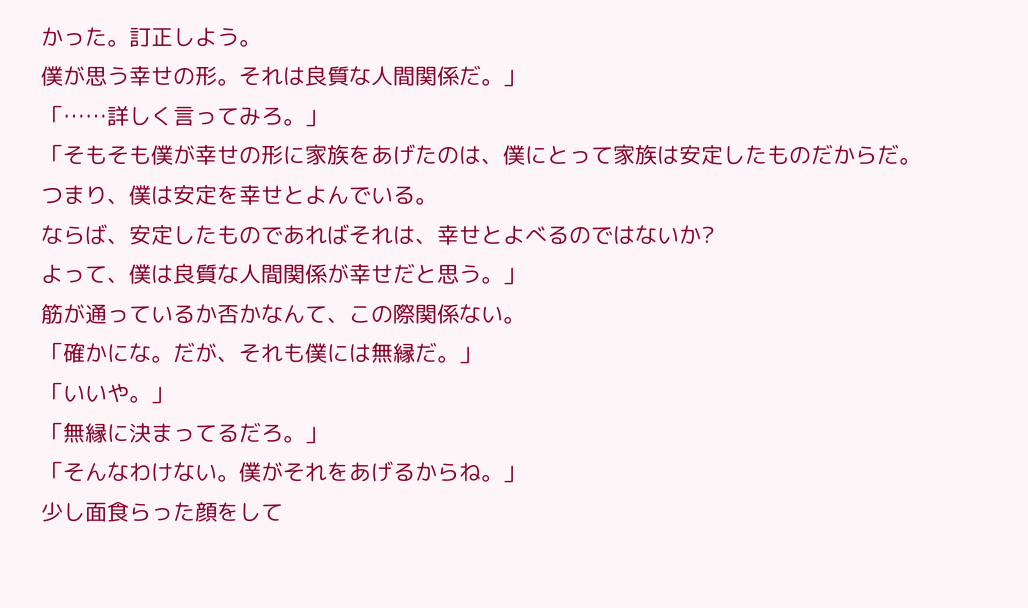かった。訂正しよう。
僕が思う幸せの形。それは良質な人間関係だ。」
「……詳しく言ってみろ。」
「そもそも僕が幸せの形に家族をあげたのは、僕にとって家族は安定したものだからだ。
つまり、僕は安定を幸せとよんでいる。
ならば、安定したものであればそれは、幸せとよべるのではないか?
よって、僕は良質な人間関係が幸せだと思う。」
筋が通っているか否かなんて、この際関係ない。
「確かにな。だが、それも僕には無縁だ。」
「いいや。」
「無縁に決まってるだろ。」
「そんなわけない。僕がそれをあげるからね。」
少し面食らった顔をして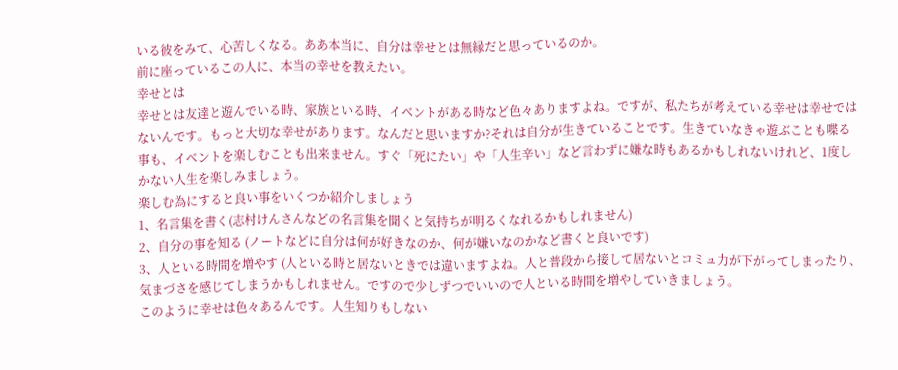いる彼をみて、心苦しくなる。ああ本当に、自分は幸せとは無縁だと思っているのか。
前に座っているこの人に、本当の幸せを教えたい。
幸せとは
幸せとは友達と遊んでいる時、家族といる時、イベントがある時など色々ありますよね。ですが、私たちが考えている幸せは幸せではないんです。もっと大切な幸せがあります。なんだと思いますか?それは自分が生きていることです。生きていなきゃ遊ぶことも喋る事も、イベントを楽しむことも出来ません。すぐ「死にたい」や「人生辛い」など言わずに嫌な時もあるかもしれないけれど、1度しかない人生を楽しみましょう。
楽しむ為にすると良い事をいくつか紹介しましょう
1、名言集を書く(志村けんさんなどの名言集を聞くと気持ちが明るくなれるかもしれません)
2、自分の事を知る (ノートなどに自分は何が好きなのか、何が嫌いなのかなど書くと良いです)
3、人といる時間を増やす (人といる時と居ないときでは違いますよね。人と普段から接して居ないとコミュ力が下がってしまったり、気まづさを感じてしまうかもしれません。ですので少しずつでいいので人といる時間を増やしていきましょう。
このように幸せは色々あるんです。人生知りもしない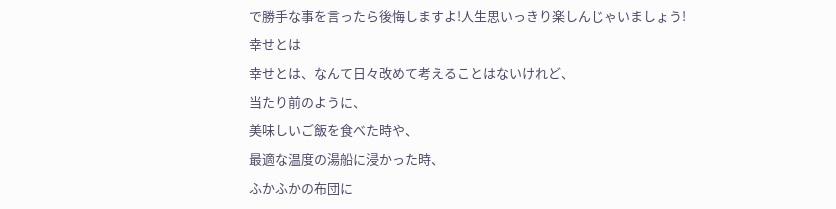で勝手な事を言ったら後悔しますよ!人生思いっきり楽しんじゃいましょう!
幸せとは
幸せとは、なんて日々改めて考えることはないけれど、
当たり前のように、
美味しいご飯を食べた時や、
最適な温度の湯船に浸かった時、
ふかふかの布団に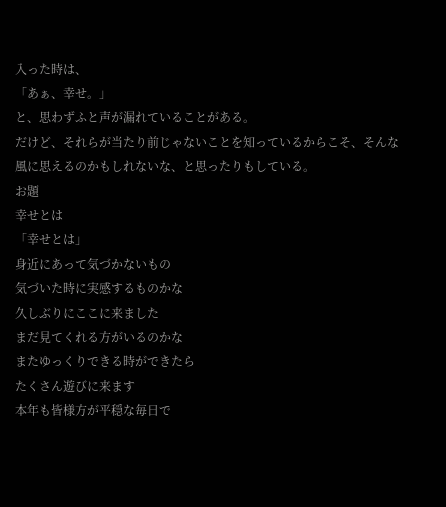入った時は、
「あぁ、幸せ。」
と、思わずふと声が漏れていることがある。
だけど、それらが当たり前じゃないことを知っているからこそ、そんな風に思えるのかもしれないな、と思ったりもしている。
お題
幸せとは
「幸せとは」
身近にあって気づかないもの
気づいた時に実感するものかな
久しぶりにここに来ました
まだ見てくれる方がいるのかな
またゆっくりできる時ができたら
たくさん遊びに来ます
本年も皆様方が平穏な毎日で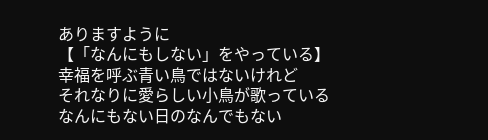ありますように
【「なんにもしない」をやっている】
幸福を呼ぶ青い鳥ではないけれど
それなりに愛らしい小鳥が歌っている
なんにもない日のなんでもない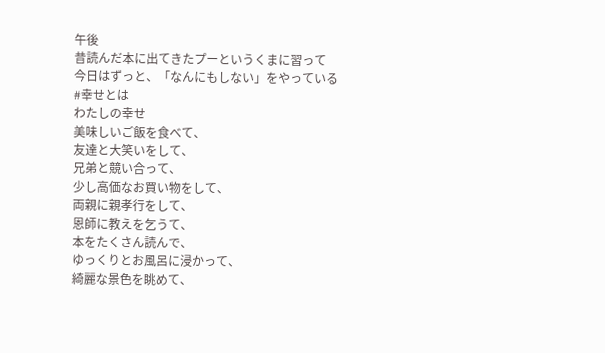午後
昔読んだ本に出てきたプーというくまに習って
今日はずっと、「なんにもしない」をやっている
#幸せとは
わたしの幸せ
美味しいご飯を食べて、
友達と大笑いをして、
兄弟と競い合って、
少し高価なお買い物をして、
両親に親孝行をして、
恩師に教えを乞うて、
本をたくさん読んで、
ゆっくりとお風呂に浸かって、
綺麗な景色を眺めて、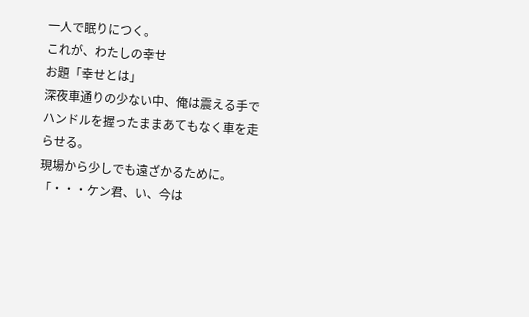一人で眠りにつく。
これが、わたしの幸せ
お題「幸せとは」
深夜車通りの少ない中、俺は震える手でハンドルを握ったままあてもなく車を走らせる。
現場から少しでも遠ざかるために。
「・・・ケン君、い、今は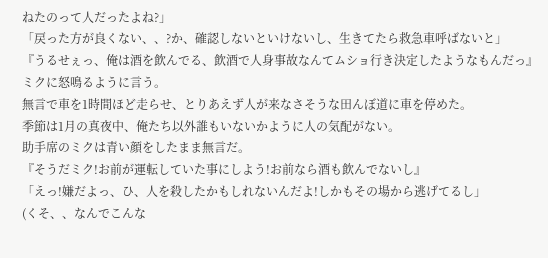ねたのって人だったよね?」
「戻った方が良くない、、?か、確認しないといけないし、生きてたら救急車呼ばないと」
『うるせぇっ、俺は酒を飲んでる、飲酒で人身事故なんてムショ行き決定したようなもんだっ』
ミクに怒鳴るように言う。
無言で車を1時間ほど走らせ、とりあえず人が来なさそうな田んぼ道に車を停めた。
季節は1月の真夜中、俺たち以外誰もいないかように人の気配がない。
助手席のミクは青い顔をしたまま無言だ。
『そうだミク!お前が運転していた事にしよう!お前なら酒も飲んでないし』
「えっ!嫌だよっ、ひ、人を殺したかもしれないんだよ!しかもその場から逃げてるし」
(くそ、、なんでこんな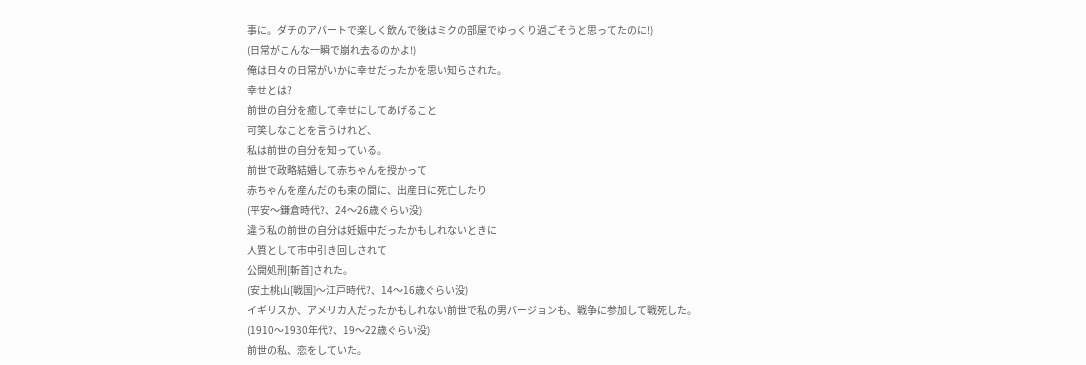事に。ダチのアパートで楽しく飲んで後はミクの部屋でゆっくり過ごそうと思ってたのに!)
(日常がこんな一瞬で崩れ去るのかよ!)
俺は日々の日常がいかに幸せだったかを思い知らされた。
幸せとは?
前世の自分を癒して幸せにしてあげること
可笑しなことを言うけれど、
私は前世の自分を知っている。
前世で政略結婚して赤ちゃんを授かって
赤ちゃんを産んだのも束の間に、出産日に死亡したり
(平安〜鎌倉時代?、24〜26歳ぐらい没)
違う私の前世の自分は妊娠中だったかもしれないときに
人質として市中引き回しされて
公開処刑[斬首]された。
(安土桃山[戦国]〜江戸時代?、14〜16歳ぐらい没)
イギリスか、アメリカ人だったかもしれない前世で私の男バージョンも、戦争に参加して戦死した。
(1910〜1930年代?、19〜22歳ぐらい没)
前世の私、恋をしていた。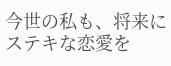今世の私も、将来にステキな恋愛を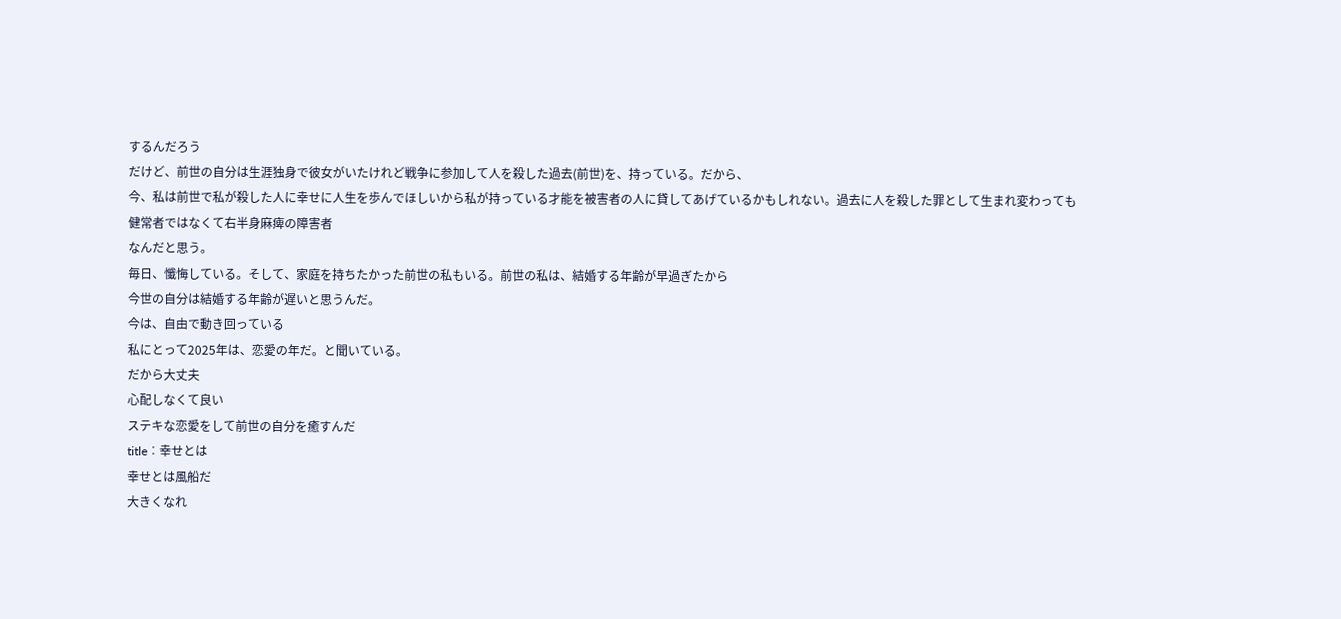するんだろう
だけど、前世の自分は生涯独身で彼女がいたけれど戦争に参加して人を殺した過去(前世)を、持っている。だから、
今、私は前世で私が殺した人に幸せに人生を歩んでほしいから私が持っている才能を被害者の人に貸してあげているかもしれない。過去に人を殺した罪として生まれ変わっても
健常者ではなくて右半身麻痺の障害者
なんだと思う。
毎日、懺悔している。そして、家庭を持ちたかった前世の私もいる。前世の私は、結婚する年齢が早過ぎたから
今世の自分は結婚する年齢が遅いと思うんだ。
今は、自由で動き回っている
私にとって2025年は、恋愛の年だ。と聞いている。
だから大丈夫
心配しなくて良い
ステキな恋愛をして前世の自分を癒すんだ
title︰幸せとは
幸せとは風船だ
大きくなれ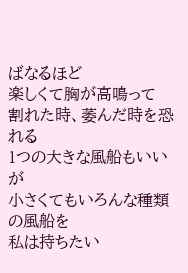ばなるほど
楽しくて胸が高鳴って
割れた時、萎んだ時を恐れる
1つの大きな風船もいいが
小さくてもいろんな種類の風船を
私は持ちたい